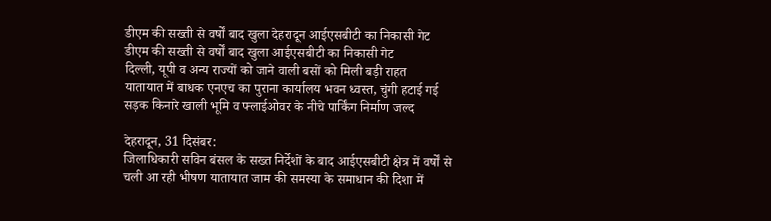डीएम की सख्ती से वर्षों बाद खुला देहरादून आईएसबीटी का निकासी गेट
डीएम की सख्ती से वर्षों बाद खुला आईएसबीटी का निकासी गेट
दिल्ली, यूपी व अन्य राज्यों को जाने वाली बसों को मिली बड़ी राहत
यातायात में बाधक एनएच का पुराना कार्यालय भवन ध्वस्त, चुंगी हटाई गई
सड़क किनारे खाली भूमि व फ्लाईओवर के नीचे पार्किंग निर्माण जल्द

देहरादून, 31 दिसंबर:
जिलाधिकारी सविन बंसल के सख्त निर्देशों के बाद आईएसबीटी क्षेत्र में वर्षों से चली आ रही भीषण यातायात जाम की समस्या के समाधान की दिशा में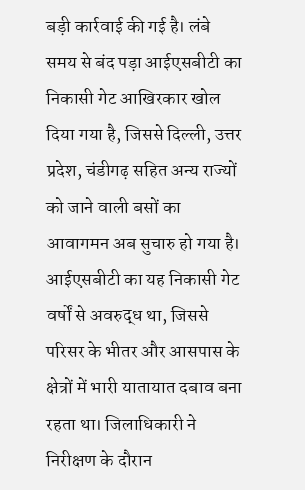बड़ी कार्रवाई की गई है। लंबे समय से बंद पड़ा आईएसबीटी का निकासी गेट आखिरकार खोल दिया गया है, जिससे दिल्ली, उत्तर प्रदेश, चंडीगढ़ सहित अन्य राज्यों को जाने वाली बसों का आवागमन अब सुचारु हो गया है।
आईएसबीटी का यह निकासी गेट वर्षों से अवरुद्ध था, जिससे परिसर के भीतर और आसपास के क्षेत्रों में भारी यातायात दबाव बना रहता था। जिलाधिकारी ने निरीक्षण के दौरान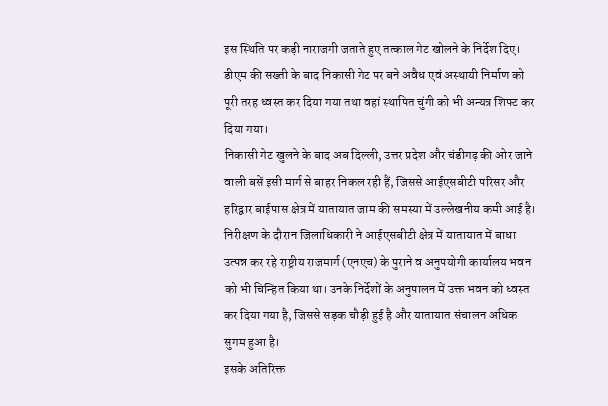इस स्थिति पर कड़ी नाराजगी जताते हुए तत्काल गेट खोलने के निर्देश दिए। डीएम की सख्ती के बाद निकासी गेट पर बने अवैध एवं अस्थायी निर्माण को पूरी तरह ध्वस्त कर दिया गया तथा वहां स्थापित चुंगी को भी अन्यत्र शिफ्ट कर दिया गया।
निकासी गेट खुलने के बाद अब दिल्ली, उत्तर प्रदेश और चंडीगढ़ की ओर जाने वाली बसें इसी मार्ग से बाहर निकल रही हैं, जिससे आईएसबीटी परिसर और हरिद्वार बाईपास क्षेत्र में यातायात जाम की समस्या में उल्लेखनीय कमी आई है।
निरीक्षण के दौरान जिलाधिकारी ने आईएसबीटी क्षेत्र में यातायात में बाधा उत्पन्न कर रहे राष्ट्रीय राजमार्ग (एनएच) के पुराने व अनुपयोगी कार्यालय भवन को भी चिन्हित किया था। उनके निर्देशों के अनुपालन में उक्त भवन को ध्वस्त कर दिया गया है, जिससे सड़क चौड़ी हुई है और यातायात संचालन अधिक सुगम हुआ है।
इसके अतिरिक्त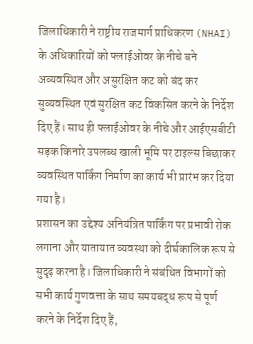जिलाधिकारी ने राष्ट्रीय राजमार्ग प्राधिकरण (NHAI) के अधिकारियों को फ्लाईओवर के नीचे बने अव्यवस्थित और असुरक्षित कट को बंद कर सुव्यवस्थित एवं सुरक्षित कट विकसित करने के निर्देश दिए हैं। साथ ही फ्लाईओवर के नीचे और आईएसबीटी सड़क किनारे उपलब्ध खाली भूमि पर टाइल्स बिछाकर व्यवस्थित पार्किंग निर्माण का कार्य भी प्रारंभ कर दिया गया है।
प्रशासन का उद्देश्य अनियंत्रित पार्किंग पर प्रभावी रोक लगाना और यातायात व्यवस्था को दीर्घकालिक रूप से सुदृढ़ करना है। जिलाधिकारी ने संबंधित विभागों को सभी कार्य गुणवत्ता के साथ समयबद्ध रूप से पूर्ण करने के निर्देश दिए हैं,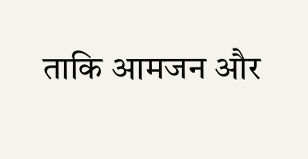ताकि आमजन और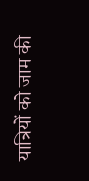यात्रियों को जाम की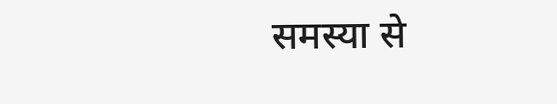समस्या से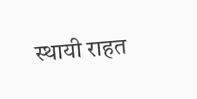स्थायी राहत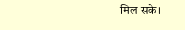मिल सके।